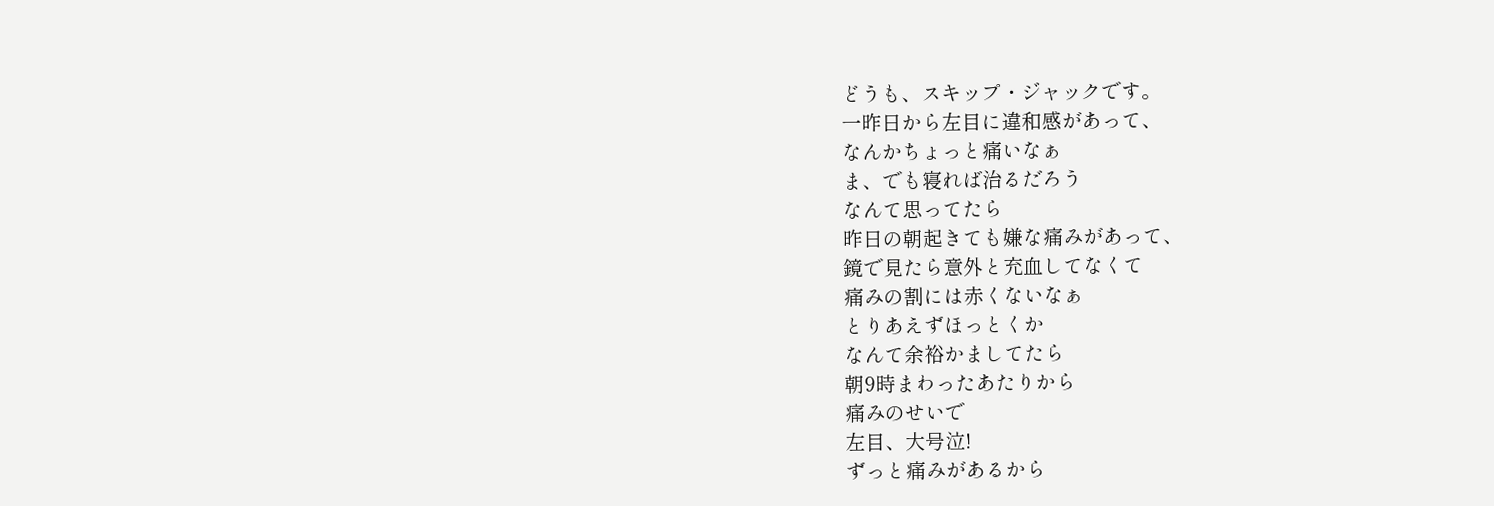どうも、スキップ・ジャックです。
一昨日から左目に違和感があって、
なんかちょっと痛いなぁ
ま、でも寝れば治るだろう
なんて思ってたら
昨日の朝起きても嫌な痛みがあって、
鏡で見たら意外と充血してなくて
痛みの割には赤くないなぁ
とりあえずほっとくか
なんて余裕かましてたら
朝9時まわったあたりから
痛みのせいで
左目、大号泣!
ずっと痛みがあるから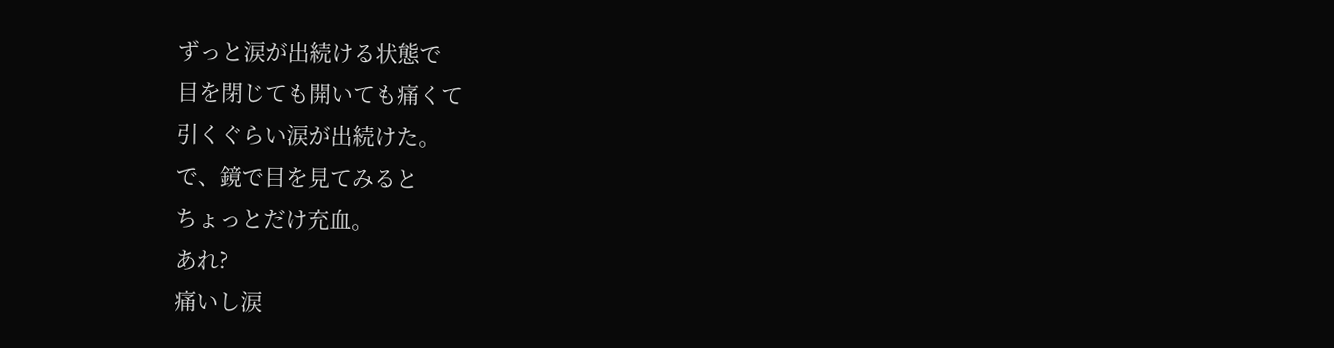ずっと涙が出続ける状態で
目を閉じても開いても痛くて
引くぐらい涙が出続けた。
で、鏡で目を見てみると
ちょっとだけ充血。
あれ?
痛いし涙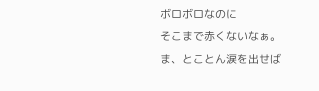ボロボロなのに
そこまで赤くないなぁ。
ま、とことん涙を出せば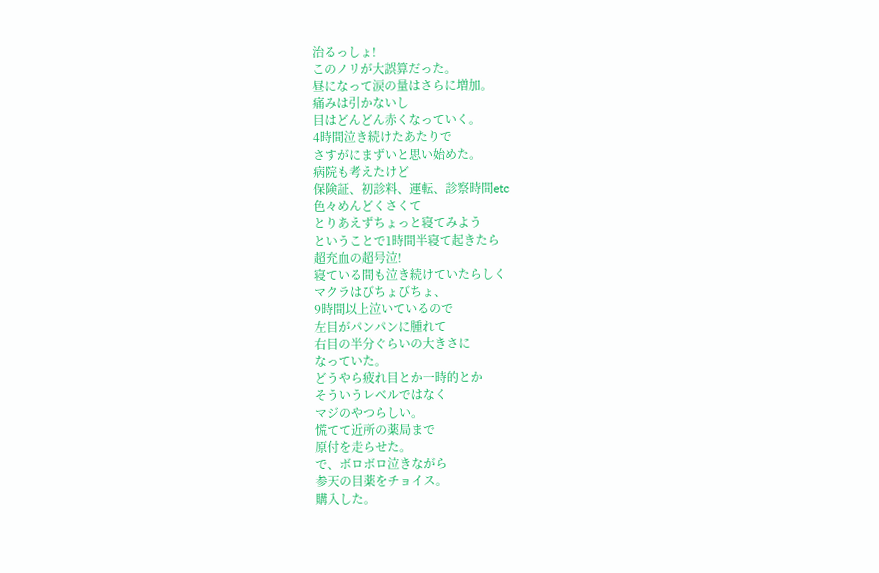治るっしょ!
このノリが大誤算だった。
昼になって涙の量はさらに増加。
痛みは引かないし
目はどんどん赤くなっていく。
4時間泣き続けたあたりで
さすがにまずいと思い始めた。
病院も考えたけど
保険証、初診料、運転、診察時間etc
色々めんどくさくて
とりあえずちょっと寝てみよう
ということで1時間半寝て起きたら
超充血の超号泣!
寝ている間も泣き続けていたらしく
マクラはびちょびちょ、
9時間以上泣いているので
左目がパンパンに腫れて
右目の半分ぐらいの大きさに
なっていた。
どうやら疲れ目とか一時的とか
そういうレベルではなく
マジのやつらしい。
慌てて近所の薬局まで
原付を走らせた。
で、ボロボロ泣きながら
参天の目薬をチョイス。
購入した。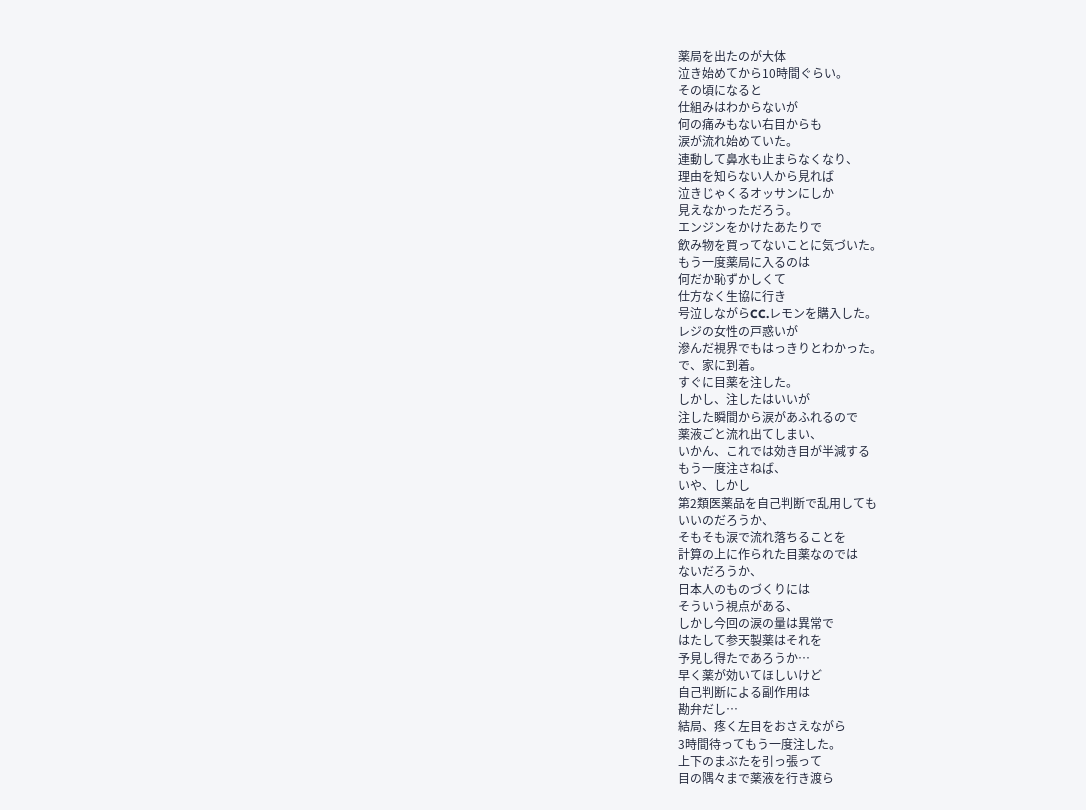薬局を出たのが大体
泣き始めてから10時間ぐらい。
その頃になると
仕組みはわからないが
何の痛みもない右目からも
涙が流れ始めていた。
連動して鼻水も止まらなくなり、
理由を知らない人から見れば
泣きじゃくるオッサンにしか
見えなかっただろう。
エンジンをかけたあたりで
飲み物を買ってないことに気づいた。
もう一度薬局に入るのは
何だか恥ずかしくて
仕方なく生協に行き
号泣しながらCC.レモンを購入した。
レジの女性の戸惑いが
滲んだ視界でもはっきりとわかった。
で、家に到着。
すぐに目薬を注した。
しかし、注したはいいが
注した瞬間から涙があふれるので
薬液ごと流れ出てしまい、
いかん、これでは効き目が半減する
もう一度注さねば、
いや、しかし
第2類医薬品を自己判断で乱用しても
いいのだろうか、
そもそも涙で流れ落ちることを
計算の上に作られた目薬なのでは
ないだろうか、
日本人のものづくりには
そういう視点がある、
しかし今回の涙の量は異常で
はたして参天製薬はそれを
予見し得たであろうか…
早く薬が効いてほしいけど
自己判断による副作用は
勘弁だし…
結局、疼く左目をおさえながら
3時間待ってもう一度注した。
上下のまぶたを引っ張って
目の隅々まで薬液を行き渡ら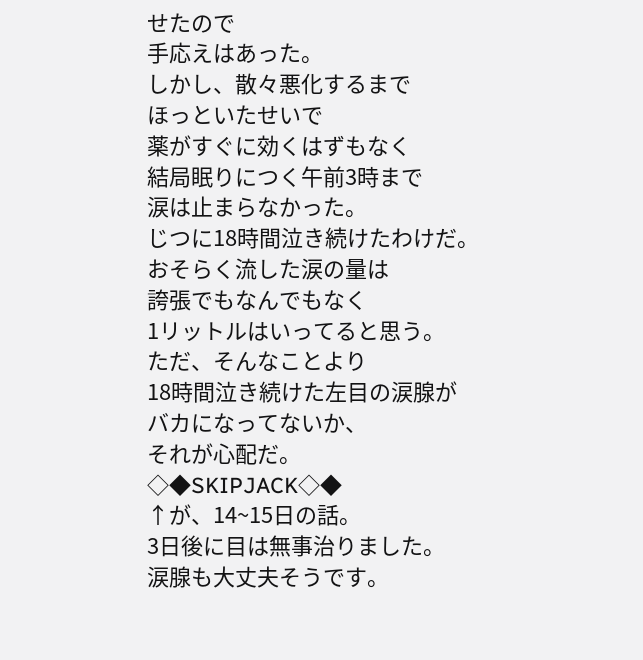せたので
手応えはあった。
しかし、散々悪化するまで
ほっといたせいで
薬がすぐに効くはずもなく
結局眠りにつく午前3時まで
涙は止まらなかった。
じつに18時間泣き続けたわけだ。
おそらく流した涙の量は
誇張でもなんでもなく
1リットルはいってると思う。
ただ、そんなことより
18時間泣き続けた左目の涙腺が
バカになってないか、
それが心配だ。
◇◆SKIPJACK◇◆
↑が、14~15日の話。
3日後に目は無事治りました。
涙腺も大丈夫そうです。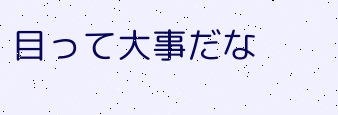目って大事だな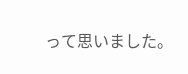って思いました。